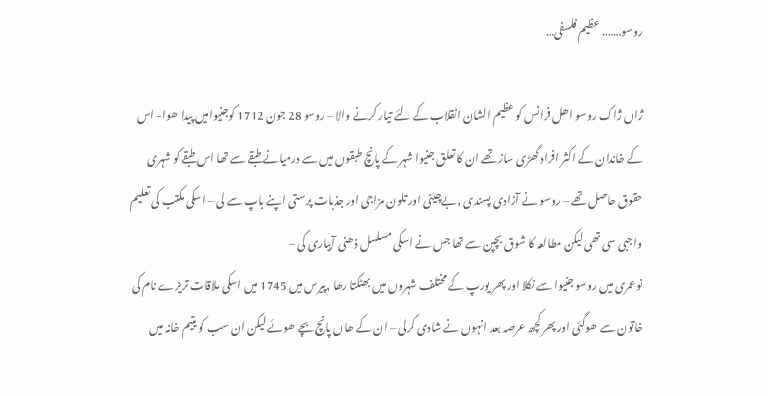روسو……. عظیم فلسفی…

ژاں ژاک روسو اھل فرانس کو عظیم الشان انقلاب کے لئے تیار کرنے والا – روسو 28 جون 1712 کوجنیوامیں پیدا ھوا- اس کے خاندان کے اکثر افراد گھڑی ساز تھے ان کا تعلق جنیوا شہر کے پانچ طبقوں میں سے درمیانے طبقے سے تھا اس طبقے کو شہری حقوق حاصل تھے – روسو نے آزادی پسندی ,بےچینی اور تلون مزاجی اور جذبات پرستی اپنے باپ سے لی – اسکی مکتب کی تعلیم واجبی سی تھی لیکن مطالعہ کا شوق بچپن سے تھا جس نے اسکی مسلسل ذھنی آبیاری کی –
نوعمری میں روسو جنیوا سے نکلا اور پھر یورپ کے مختلف شہروں میں بھٹکتا رھا ,پیرس میں 1745 میں اسکی ملاقات تریزے نام کی خاتون سے ھوگئی اور پھر کچھ عرصہ بعد انہوں نے شادی کرلی – ان کے ھاں پانچ بچے ھوئے لیکن ان سب کو یتیم خانہ میں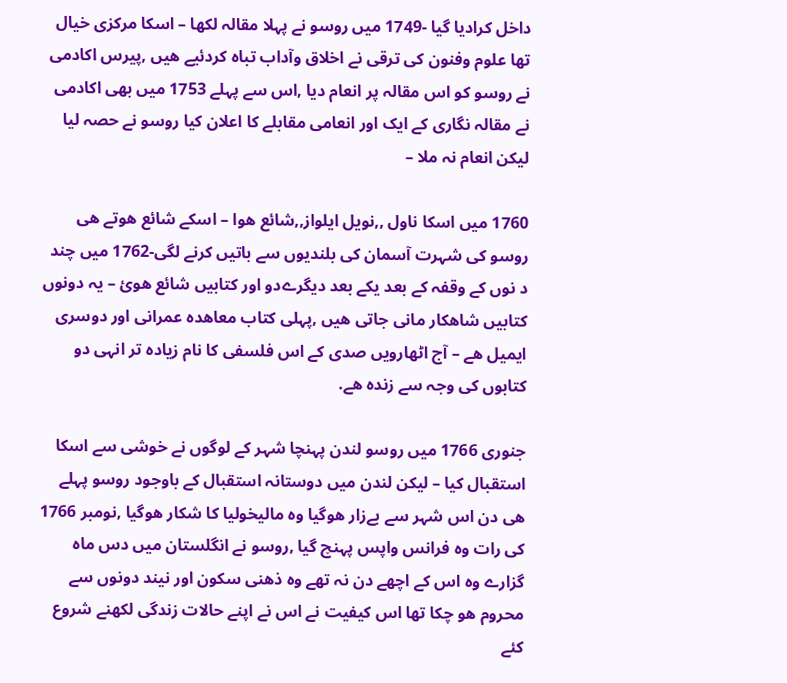داخل کرادیا گیا -1749 میں روسو نے پہلا مقالہ لکھا – اسکا مرکزی خیال تھا علوم وفنون کی ترقی نے اخلاق وآداب تباہ کردئیے ھیں ,پیرس اکادمی نے روسو کو اس مقالہ پر انعام دیا ,اس سے پہلے 1753 میں بھی اکادمی نے مقالہ نگاری کے ایک اور انعامی مقابلے کا اعلان کیا روسو نے حصہ لیا لیکن انعام نہ ملا –

1760 میں اسکا ناول ,,نویل ایلواز,,شائع ھوا – اسکے شائع ھوتے ھی روسو کی شہرت آسمان کی بلندیوں سے باتیں کرنے لگی-1762 میں چند د نوں کے وقفہ کے بعد یکے بعد دیگرےدو اور کتابیں شائع ھوئ – یہ دونوں کتابیں شاھکار مانی جاتی ھیں ,پہلی کتاب معاھدہ عمرانی اور دوسری ایمیل ھے – آج اٹھارویں صدی کے اس فلسفی کا نام زیادہ تر انہی دو کتابوں کی وجہ سے زندہ ھے.

جنوری 1766 میں روسو لندن پہنچا شہر کے لوگوں نے خوشی سے اسکا استقبال کیا – لیکن لندن میں دوستانہ استقبال کے باوجود روسو پہلے ھی دن اس شہر سے بےزار ھوگیا وہ مالیخولیا کا شکار ھوگیا ,نومبر 1766 کی رات وہ فرانس واپس پہنچ گیا ,روسو نے انگلستان میں دس ماہ گزارے وہ اس کے اچھے دن نہ تھے وہ ذھنی سکون اور نیند دونوں سے محروم ھو چکا تھا اس کیفیت نے اس نے اپنے حالات زندگی لکھنے شروع کئے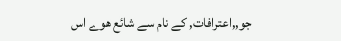جو,,اعترافات, کے نام سے شائع ھوے اس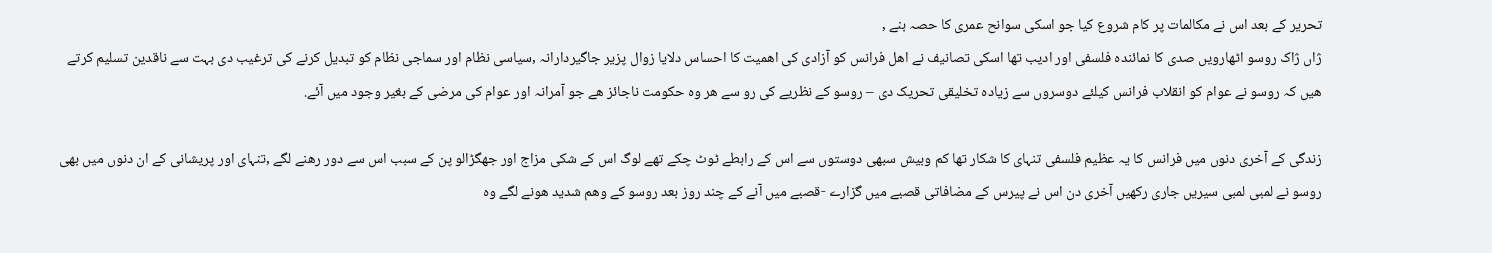تحریر کے بعد اس نے مکالمات پر کام شروع کیا جو اسکی سوانح عمری کا حصہ بنے ,
ژاں ژاک روسو اٹھارویں صدی کا نمائندہ فلسفی اور ادیب تھا اسکی تصانیف نے اھل فرانس کو آزادی کی اھمیت کا احساس دلایا زوال پزیر جاگیردارانہ ,سیاسی نظام اور سماجی نظام کو تبدیل کرنے کی ترغیب دی بہت سے ناقدین تسلیم کرتے ھیں کہ روسو نے عوام کو انقلاب فرانس کیلئے دوسروں سے زیادہ تخلیقی تحریک دی – روسو کے نظریے کی رو سے ھر وہ حکومت ناجائز ھے جو آمرانہ اور عوام کی مرضی کے بغیر وجود میں آئے.

زندگی کے آخری دنوں میں فرانس کا یہ عظیم فلسفی تنہای کا شکار تھا کم وبیش سبھی دوستوں سے اس کے رابطے ٹوٹ چکے تھے لوگ اس کے شکی مزاج اور جھگڑالو پن کے سبب اس سے دور رھنے لگے ,تنہای اور پریشانی کے ان دنوں میں بھی روسو نے لمبی لمبی سیریں جاری رکھیں آخری دن اس نے پیرس کے مضافاتی قصبے میں گزارے -قصبے میں آنے کے چند روز بعد روسو کے وھم شدید ھونے لگے وہ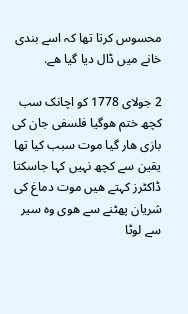محسوس کرتا تھا کہ اسے بندی خانے میں ڈال دیا گیا ھے.

2 جولای 1778 کو اچانک سب کچھ ختم ھوگیا فلسفی جان کی بازی ھار گیا موت سبب کیا تھا یقین سے کچھ نہیں کہا جاسکتا ڈاکٹرز کہتے ھیں موت دماغ کی شریان پھٹنے سے ھوی وہ سیر سے لوٹا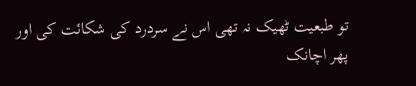تو طبعیت ٹھیک نہ تھی اس نے سردرد کی شکائت کی اور پھر اچانک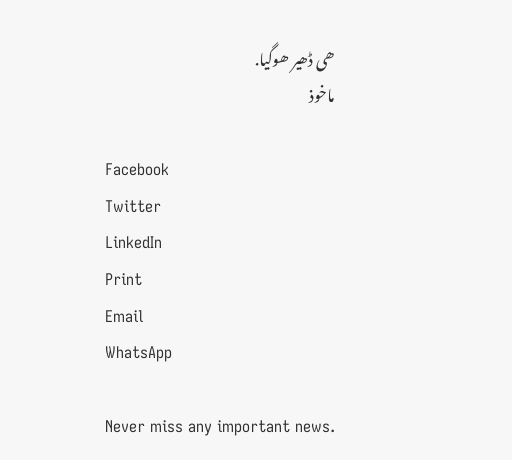ھی ڈھیر ھوگیا.
ماخوذ

Facebook
Twitter
LinkedIn
Print
Email
WhatsApp

Never miss any important news.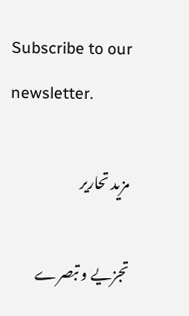Subscribe to our newsletter.

مزید تحاریر

تجزیے و تبصرے